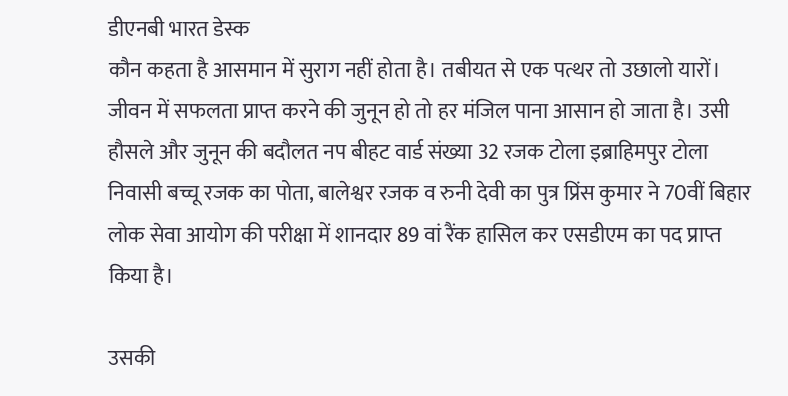डीएनबी भारत डेस्क
कौन कहता है आसमान में सुराग नहीं होता है। तबीयत से एक पत्थर तो उछालो यारों। जीवन में सफलता प्राप्त करने की जुनून हो तो हर मंजिल पाना आसान हो जाता है। उसी हौसले और जुनून की बदौलत नप बीहट वार्ड संख्या 32 रजक टोला इब्राहिमपुर टोला निवासी बच्चू रजक का पोता, बालेश्वर रजक व रुनी देवी का पुत्र प्रिंस कुमार ने 70वीं बिहार लोक सेवा आयोग की परीक्षा में शानदार 89 वां रैंक हासिल कर एसडीएम का पद प्राप्त किया है।

उसकी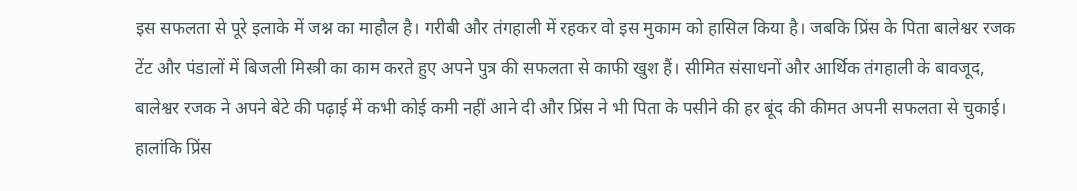इस सफलता से पूरे इलाके में जश्न का माहौल है। गरीबी और तंगहाली में रहकर वो इस मुकाम को हासिल किया है। जबकि प्रिंस के पिता बालेश्वर रजक टेंट और पंडालों में बिजली मिस्त्री का काम करते हुए अपने पुत्र की सफलता से काफी खुश हैं। सीमित संसाधनों और आर्थिक तंगहाली के बावजूद, बालेश्वर रजक ने अपने बेटे की पढ़ाई में कभी कोई कमी नहीं आने दी और प्रिंस ने भी पिता के पसीने की हर बूंद की कीमत अपनी सफलता से चुकाई।
हालांकि प्रिंस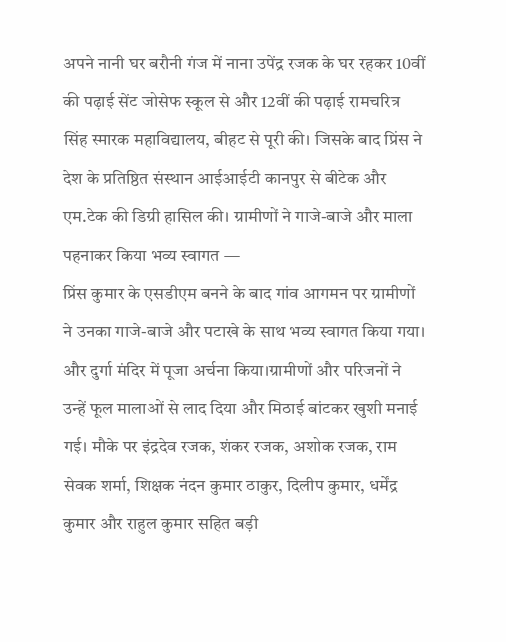अपने नानी घर बरौनी गंज में नाना उपेंद्र रजक के घर रहकर 10वीं की पढ़ाई सेंट जोसेफ स्कूल से और 12वीं की पढ़ाई रामचरित्र सिंह स्मारक महाविद्यालय, बीहट से पूरी की। जिसके बाद प्रिंस ने देश के प्रतिष्ठित संस्थान आईआईटी कानपुर से बीटेक और एम.टेक की डिग्री हासिल की। ग्रामीणों ने गाजे-बाजे और माला पहनाकर किया भव्य स्वागत —
प्रिंस कुमार के एसडीएम बनने के बाद गांव आगमन पर ग्रामीणों ने उनका गाजे-बाजे और पटाखे के साथ भव्य स्वागत किया गया।
और दुर्गा मंदिर में पूजा अर्चना किया।ग्रामीणों और परिजनों ने उन्हें फूल मालाओं से लाद दिया और मिठाई बांटकर खुशी मनाई गई। मौके पर इंद्रदेव रजक, शंकर रजक, अशोक रजक, राम सेवक शर्मा, शिक्षक नंदन कुमार ठाकुर, दिलीप कुमार, धर्मेंद्र कुमार और राहुल कुमार सहित बड़ी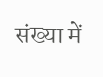संख्या में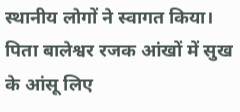स्थानीय लोगों ने स्वागत किया। पिता बालेश्वर रजक आंखों में सुख के आंसू लिए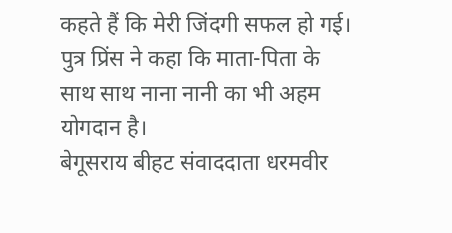कहते हैं कि मेरी जिंदगी सफल हो गई। पुत्र प्रिंस ने कहा कि माता-पिता के साथ साथ नाना नानी का भी अहम योगदान है।
बेगूसराय बीहट संवाददाता धरमवीर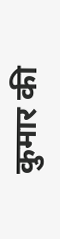कुमार की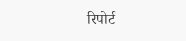रिपोर्ट